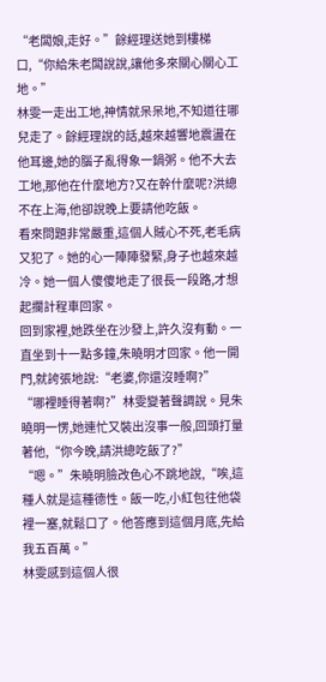“老闆娘,走好。”餘經理送她到樓梯口,“你給朱老闆說說,讓他多來關心關心工地。”
林雯一走出工地,神情就呆呆地,不知道往哪兒走了。餘經理說的話,越來越響地震盪在他耳邊,她的腦子亂得象一鍋粥。他不大去工地,那他在什麼地方?又在幹什麼呢?洪總不在上海,他卻說晚上要請他吃飯。
看來問題非常嚴重,這個人賊心不死,老毛病又犯了。她的心一陣陣發緊,身子也越來越冷。她一個人傻傻地走了很長一段路,才想起攔計程車回家。
回到家裡,她跌坐在沙發上,許久沒有動。一直坐到十一點多鐘,朱曉明才回家。他一開門,就誇張地說:“老婆,你還沒睡啊?”
“哪裡睡得著啊?”林雯變著聲調說。見朱曉明一愣,她連忙又裝出沒事一般,回頭打量著他,“你今晚,請洪總吃飯了?”
“嗯。”朱曉明臉改色心不跳地說,“唉,這種人就是這種德性。飯一吃,小紅包往他袋裡一塞,就鬆口了。他答應到這個月底,先給我五百萬。”
林雯感到這個人很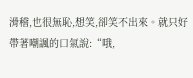滑稽,也很無恥,想笑,卻笑不出來。就只好帶著嘲諷的口氣說:“哦,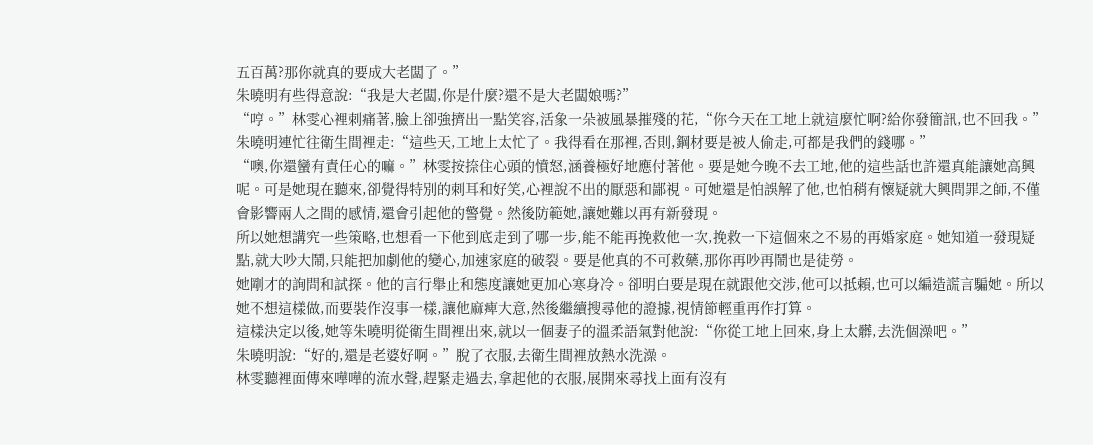五百萬?那你就真的要成大老闆了。”
朱曉明有些得意說:“我是大老闆,你是什麼?還不是大老闆娘嗎?”
“哼。”林雯心裡刺痛著,臉上卻強擠出一點笑容,活象一朵被風暴摧殘的花,“你今天在工地上就這麼忙啊?給你發簡訊,也不回我。”
朱曉明連忙往衛生間裡走:“這些天,工地上太忙了。我得看在那裡,否則,鋼材要是被人偷走,可都是我們的錢哪。”
“噢,你還蠻有責任心的嘛。”林雯按捺住心頭的憤怒,涵養極好地應付著他。要是她今晚不去工地,他的這些話也許還真能讓她高興呢。可是她現在聽來,卻覺得特別的刺耳和好笑,心裡說不出的厭惡和鄙視。可她還是怕誤解了他,也怕稍有懷疑就大興問罪之師,不僅會影響兩人之間的感情,還會引起他的警覺。然後防範她,讓她難以再有新發現。
所以她想講究一些策略,也想看一下他到底走到了哪一步,能不能再挽救他一次,挽救一下這個來之不易的再婚家庭。她知道一發現疑點,就大吵大鬧,只能把加劇他的變心,加速家庭的破裂。要是他真的不可救藥,那你再吵再鬧也是徒勞。
她剛才的詢問和試探。他的言行舉止和態度讓她更加心寒身冷。卻明白要是現在就跟他交涉,他可以抵賴,也可以編造謊言騙她。所以她不想這樣做,而要裝作沒事一樣,讓他麻痺大意,然後繼續搜尋他的證據,視情節輕重再作打算。
這樣決定以後,她等朱曉明從衛生間裡出來,就以一個妻子的溫柔語氣對他說:“你從工地上回來,身上太髒,去洗個澡吧。”
朱曉明說:“好的,還是老婆好啊。”脫了衣服,去衛生間裡放熱水洗澡。
林雯聽裡面傳來嘩嘩的流水聲,趕緊走過去,拿起他的衣服,展開來尋找上面有沒有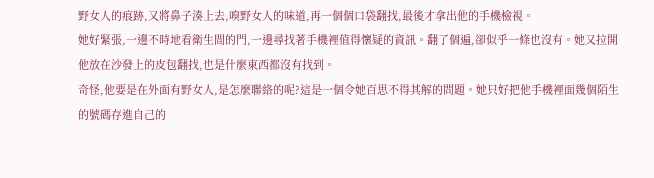野女人的痕跡,又將鼻子湊上去,嗅野女人的味道,再一個個口袋翻找,最後才拿出他的手機檢視。
她好緊張,一邊不時地看衛生間的門,一邊尋找著手機裡值得懷疑的資訊。翻了個遍,卻似乎一條也沒有。她又拉開他放在沙發上的皮包翻找,也是什麼東西都沒有找到。
奇怪,他要是在外面有野女人,是怎麼聯絡的呢?這是一個令她百思不得其解的問題。她只好把他手機裡面幾個陌生的號碼存進自己的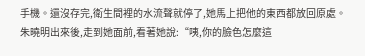手機。還沒存完,衛生間裡的水流聲就停了,她馬上把他的東西都放回原處。
朱曉明出來後,走到她面前,看著她說:“咦,你的臉色怎麼這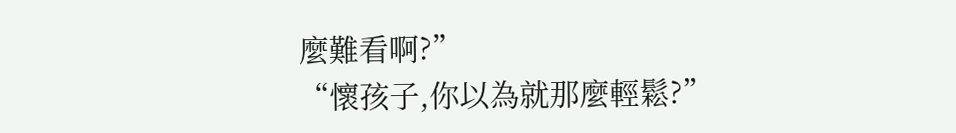麼難看啊?”
“懷孩子,你以為就那麼輕鬆?”